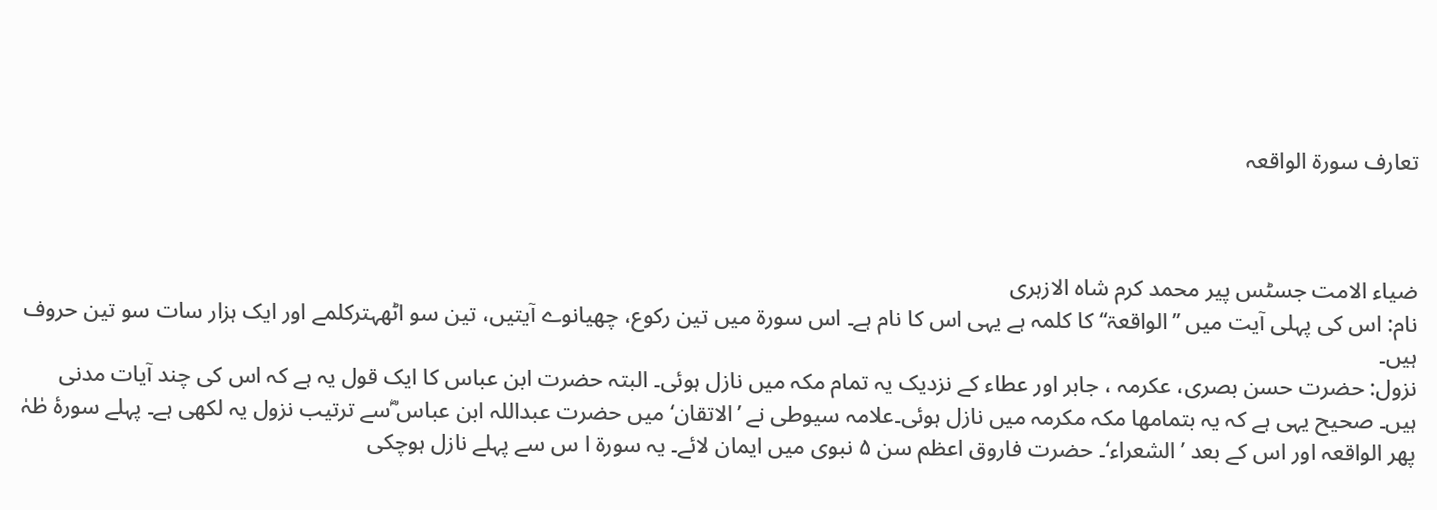تعارف سورۃ الواقعہ



ضیاء الامت جسٹس پیر محمد کرم شاہ الازہری
نام: اس کی پہلی آیت میں ’’الواقعۃ‘‘ کا کلمہ ہے یہی اس کا نام ہے۔ اس سورۃ میں تین رکوع، چھیانوے آیتیں، تین سو اٹھہترکلمے اور ایک ہزار سات سو تین حروف ہیں۔
نزول: حضرت حسن بصری، عکرمہ ، جابر اور عطاء کے نزدیک یہ تمام مکہ میں نازل ہوئی۔ البتہ حضرت ابن عباس کا ایک قول یہ ہے کہ اس کی چند آیات مدنی ہیں۔ صحیح یہی ہے کہ یہ بتمامھا مکہ مکرمہ میں نازل ہوئی۔علامہ سیوطی نے ’الاتقان‘ میں حضرت عبداللہ ابن عباس ؓسے ترتیب نزول یہ لکھی ہے۔ پہلے سورۂ طٰہٰ پھر الواقعہ اور اس کے بعد ’الشعراء‘۔ حضرت فاروق اعظم سن ۵ نبوی میں ایمان لائے۔ یہ سورۃ ا س سے پہلے نازل ہوچکی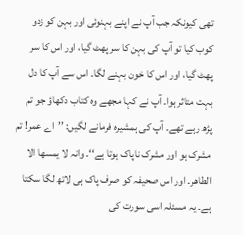تھی کیونکہ جب آپ نے اپنے بہنوئی اور بہن کو زدو کوب کیا تو آپ کی بہن کا سر پھٹ گیا، اور اس کا سر پھٹ گیا، اور اس کا خون بہنے لگا۔ اس سے آپ کا دل بہت متاثر ہوا۔ آپ نے کہا مجھے وہ کتاب دکھاؤ جو تم پڑھ رہے تھے۔ آپ کی ہمشیرہ فرمانے لگیں: ’’اے عمر! تم مشرک ہو اور مشرک ناپاک ہوتا ہے‘‘۔ وانہ لا یمسھا الا الطاھر۔ اور اس صحیفہ کو صرف پاک ہی لاتھ لگا سکتا ہے۔ یہ مسئلہ اسی سورت کی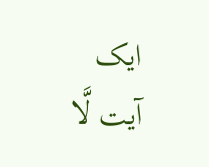ایک آیت لَّا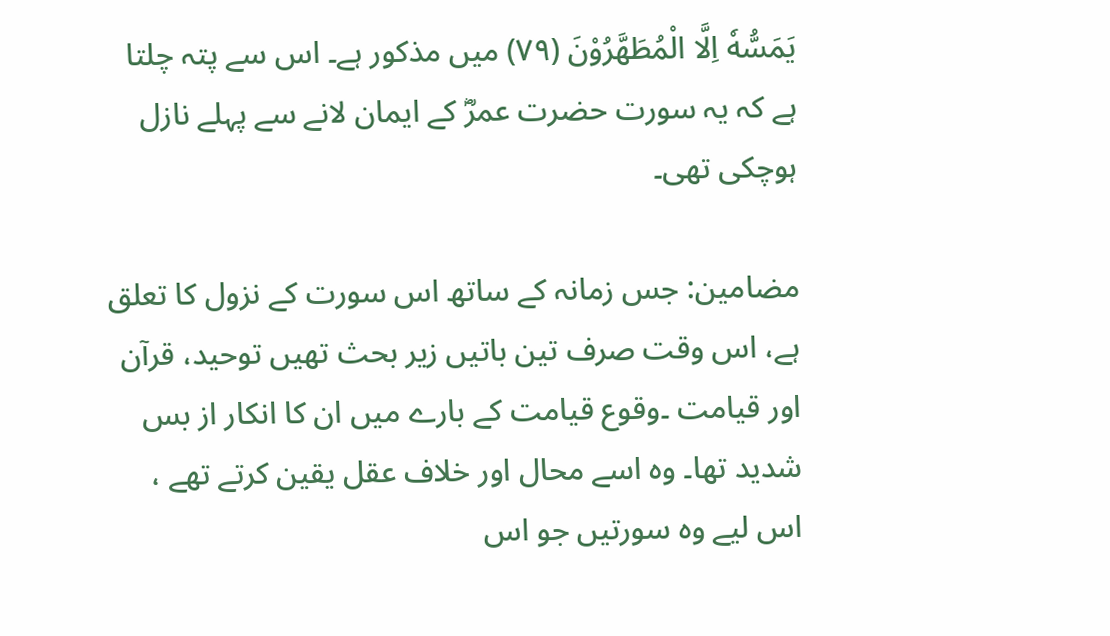يَمَسُّهٗ اِلَّا الْمُطَهَّرُوْنَ (۷۹) میں مذکور ہے۔ اس سے پتہ چلتا ہے کہ یہ سورت حضرت عمرؓ کے ایمان لانے سے پہلے نازل ہوچکی تھی۔

مضامین: جس زمانہ کے ساتھ اس سورت کے نزول کا تعلق ہے، اس وقت صرف تین باتیں زیر بحث تھیں توحید، قرآن اور قیامت ۔وقوع قیامت کے بارے میں ان کا انکار از بس شدید تھا۔ وہ اسے محال اور خلاف عقل یقین کرتے تھے ، اس لیے وہ سورتیں جو اس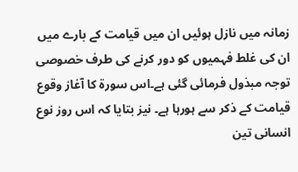زمانہ میں نازل ہوئیں ان میں قیامت کے بارے میں ان کی غلط فہمیوں کو دور کرنے کی طرف خصوصی توجہ مبذول فرمائی گئی ہے۔اس سورۃ کا آغاز وقوع قیامت کے ذکر سے ہورہا ہے۔ نیز بتایا کہ اس روز نوع انسانی تین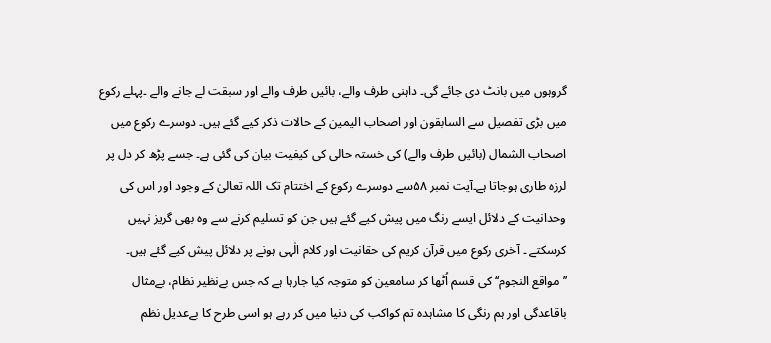گروہوں میں بانٹ دی جائے گی۔ داہنی طرف والے، بائیں طرف والے اور سبقت لے جانے والے ۔پہلے رکوع میں بڑی تفصیل سے السابقون اور اصحاب الیمین کے حالات ذکر کیے گئے ہیں۔ دوسرے رکوع میں اصحاب الشمال (بائیں طرف والے) کی خستہ حالی کی کیفیت بیان کی گئی ہے۔ جسے پڑھ کر دل پر لرزہ طاری ہوجاتا ہے۔آیت نمبر ۵۸سے دوسرے رکوع کے اختتام تک اللہ تعالیٰ کے وجود اور اس کی وحدانیت کے دلائل ایسے رنگ میں پیش کیے گئے ہیں جن کو تسلیم کرنے سے وہ بھی گریز نہیں کرسکتے ۔ آخری رکوع میں قرآن کریم کی حقانیت اور کلام الٰہی ہونے پر دلائل پیش کیے گئے ہیں۔ ’’مواقع النجوم‘‘ کی قسم اُٹھا کر سامعین کو متوجہ کیا جارہا ہے کہ جس بےنظیر نظام، بےمثال باقاعدگی اور ہم رنگی کا مشاہدہ تم کواکب کی دنیا میں کر رہے ہو اسی طرح کا بےعدیل نظم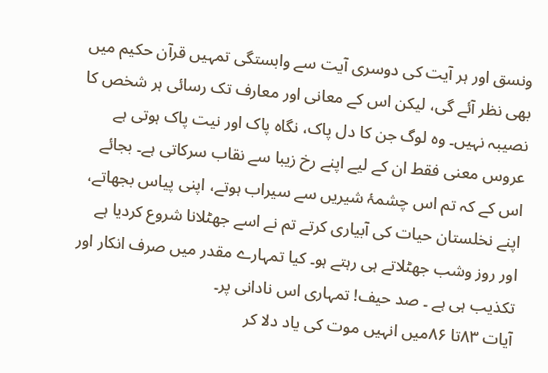ونسق اور ہر آیت کی دوسری آیت سے وابستگی تمہیں قرآن حکیم میں بھی نظر آئے گی، لیکن اس کے معانی اور معارف تک رسائی ہر شخص کا نصیبہ نہیں۔ وہ لوگ جن کا دل پاک، نگاہ پاک اور نیت پاک ہوتی ہے عروس معنی فقط ان کے لیے اپنے رخ زیبا سے نقاب سرکاتی ہے۔ بجائے اس کے کہ تم اس چشمۂ شیریں سے سیراب ہوتے، اپنی پیاس بجھاتے، اپنے نخلستان حیات کی آبیاری کرتے تم نے اسے جھٹلانا شروع کردیا ہے اور روز وشب جھٹلاتے ہی رہتے ہو۔ کیا تمہارے مقدر میں صرف انکار اور تکذیب ہی ہے ۔ صد حیف! تمہاری اس نادانی پر۔
آیات ۸۳تا ۸۶میں انہیں موت کی یاد دلا کر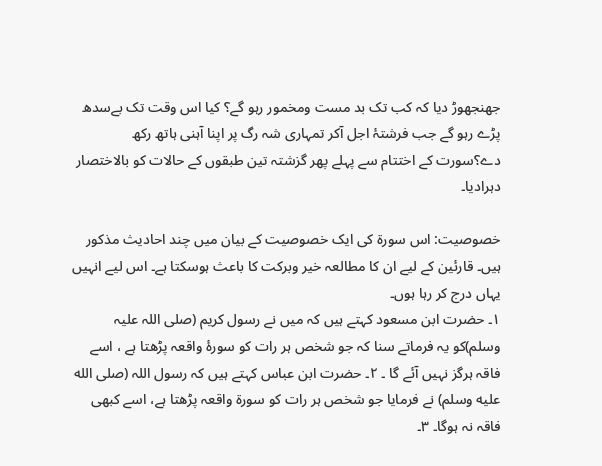جھنجھوڑ دیا کہ کب تک بد مست ومخمور رہو گے؟ کیا اس وقت تک بےسدھ پڑے رہو گے جب فرشتۂ اجل آکر تمہاری شہ رگ پر اپنا آہنی ہاتھ رکھ دے؟سورت کے اختتام سے پہلے پھر گزشتہ تین طبقوں کے حالات کو بالاختصار دہرادیا۔

خصوصیت: اس سورۃ کی ایک خصوصیت کے بیان میں چند احادیث مذکور ہیں۔ قارئین کے لیے ان کا مطالعہ خیر وبرکت کا باعث ہوسکتا ہے۔ اس لیے انہیں یہاں درج کر رہا ہوں۔
۱۔ حضرت ابن مسعود کہتے ہیں کہ میں نے رسول کریم (صلی اللہ علیہ وسلم)کو یہ فرماتے سنا کہ جو شخص ہر رات کو سورۂ واقعہ پڑھتا ہے ، اسے فاقہ ہرگز نہیں آئے گا ۔ ۲۔ حضرت ابن عباس کہتے ہیں کہ رسول اللہ (صلى الله عليه وسلم) نے فرمایا جو شخص ہر رات کو سورۃ واقعہ پڑھتا ہے، اسے کبھی فاقہ نہ ہوگا۔ ۳۔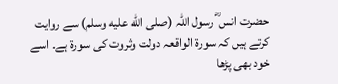حضرت انس ؓ رسول اللہ (صلى الله عليه وسلم) سے روایت کرتے ہیں کہ سورۃ الواقعہ دولت وثروت کی سورۃ ہے۔ اسے خود بھی پڑھا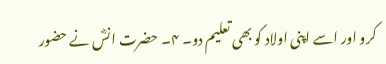کرو اور اسے اپنی اولاد کو بھی تعلیم دو۔ ۴۔ حضرت انسؓ نے حضور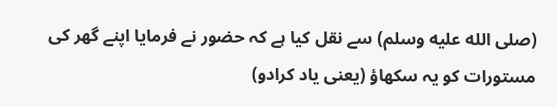(صلى الله عليه وسلم) سے نقل کیا ہے کہ حضور نے فرمایا اپنے گھر کی مستورات کو یہ سکھاؤ (یعنی یاد کرادو)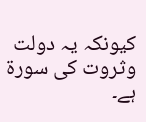کیونکہ یہ دولت وثروت کی سورۃ ہے۔